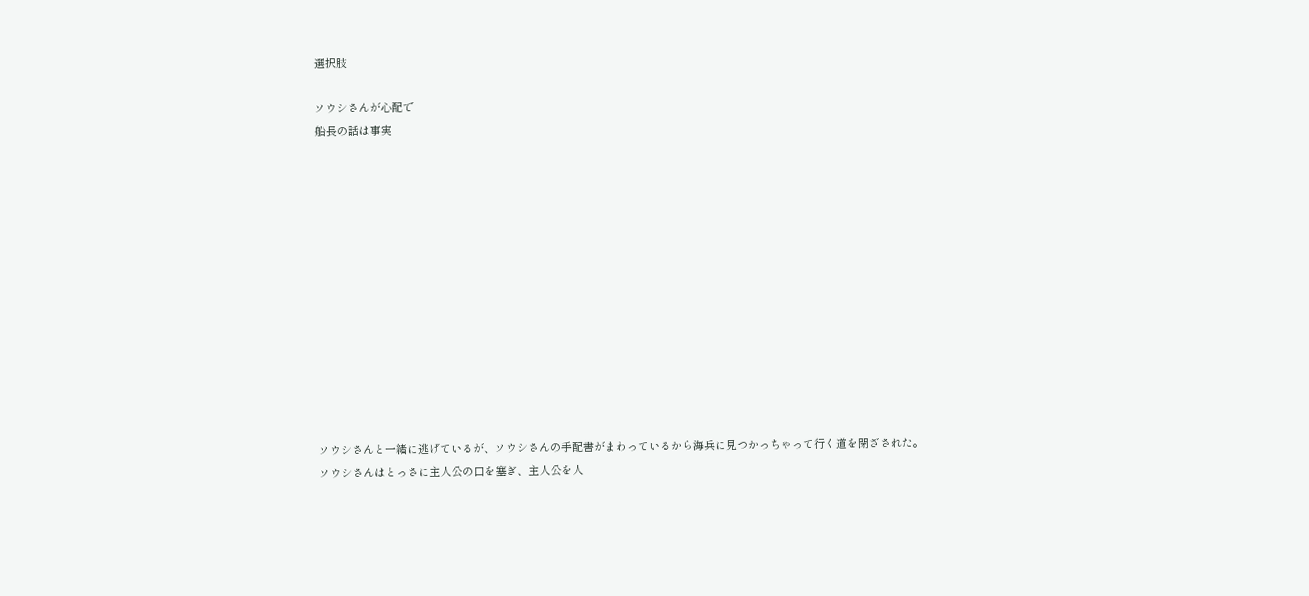選択肢

ソウシさんが心配で
船長の話は事実













ソウシさんと一緒に逃げているが、ソウシさんの手配書がまわっているから海兵に見つかっちゃって行く道を閉ざされた。
ソウシさんはとっさに主人公の口を塞ぎ、主人公を人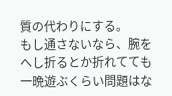質の代わりにする。
もし通さないなら、腕をへし折るとか折れてても一晩遊ぶくらい問題はな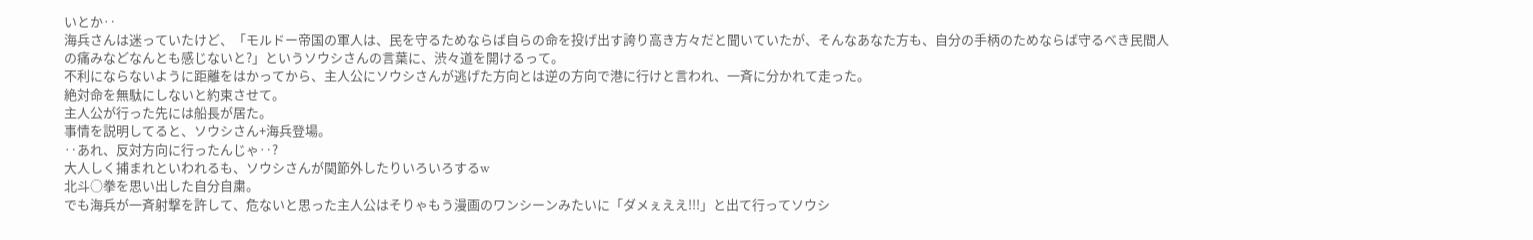いとか‥
海兵さんは迷っていたけど、「モルドー帝国の軍人は、民を守るためならば自らの命を投げ出す誇り高き方々だと聞いていたが、そんなあなた方も、自分の手柄のためならば守るべき民間人の痛みなどなんとも感じないと?」というソウシさんの言葉に、渋々道を開けるって。
不利にならないように距離をはかってから、主人公にソウシさんが逃げた方向とは逆の方向で港に行けと言われ、一斉に分かれて走った。
絶対命を無駄にしないと約束させて。
主人公が行った先には船長が居た。
事情を説明してると、ソウシさん+海兵登場。
‥あれ、反対方向に行ったんじゃ‥?
大人しく捕まれといわれるも、ソウシさんが関節外したりいろいろするw
北斗○拳を思い出した自分自粛。
でも海兵が一斉射撃を許して、危ないと思った主人公はそりゃもう漫画のワンシーンみたいに「ダメぇええ!!!」と出て行ってソウシ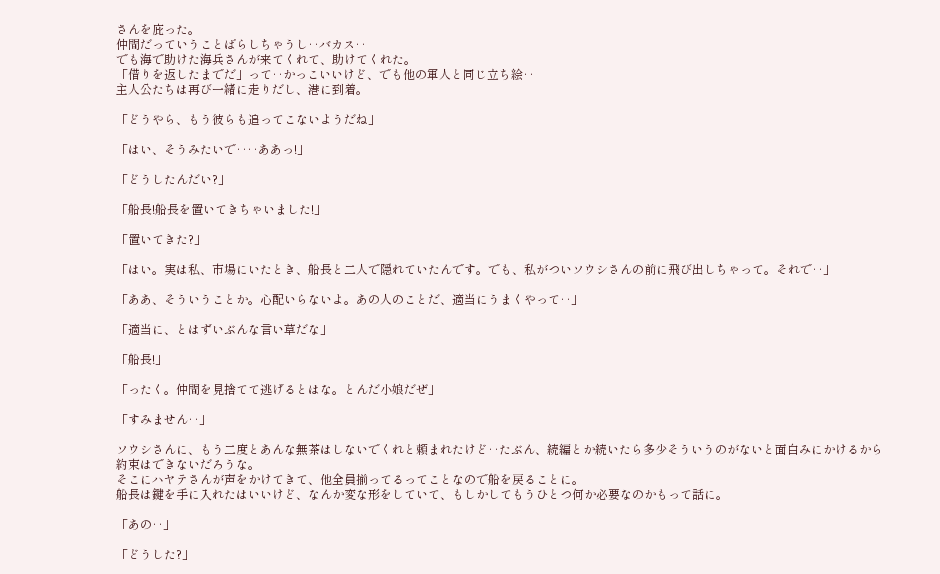さんを庇った。
仲間だっていうことばらしちゃうし‥バカス‥
でも海で助けた海兵さんが来てくれて、助けてくれた。
「借りを返したまでだ」って‥かっこいいけど、でも他の軍人と同じ立ち絵‥
主人公たちは再び一緒に走りだし、港に到着。

「どうやら、もう彼らも追ってこないようだね」

「はい、そうみたいで‥‥ああっ!」

「どうしたんだい?」

「船長!船長を置いてきちゃいました!」

「置いてきた?」

「はい。実は私、市場にいたとき、船長と二人で隠れていたんです。でも、私がついソウシさんの前に飛び出しちゃって。それで‥」

「ああ、そういうことか。心配いらないよ。あの人のことだ、適当にうまくやって‥」

「適当に、とはずいぶんな言い草だな」

「船長!」

「ったく。仲間を見捨てて逃げるとはな。とんだ小娘だぜ」

「すみません‥」

ソウシさんに、もう二度とあんな無茶はしないでくれと頼まれたけど‥たぶん、続編とか続いたら多少そういうのがないと面白みにかけるから約束はできないだろうな。
そこにハヤテさんが声をかけてきて、他全員揃ってるってことなので船を戻ることに。
船長は鍵を手に入れたはいいけど、なんか変な形をしていて、もしかしてもうひとつ何か必要なのかもって話に。

「あの‥」

「どうした?」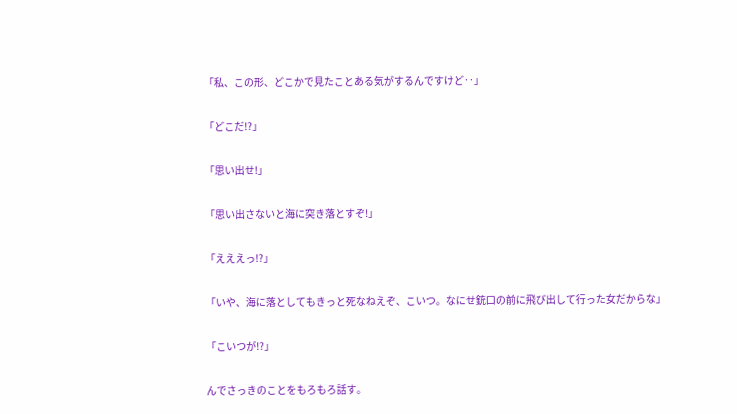「私、この形、どこかで見たことある気がするんですけど‥」

「どこだ!?」

「思い出せ!」

「思い出さないと海に突き落とすぞ!」

「えええっ!?」

「いや、海に落としてもきっと死なねえぞ、こいつ。なにせ銃口の前に飛び出して行った女だからな」

「こいつが!?」

んでさっきのことをもろもろ話す。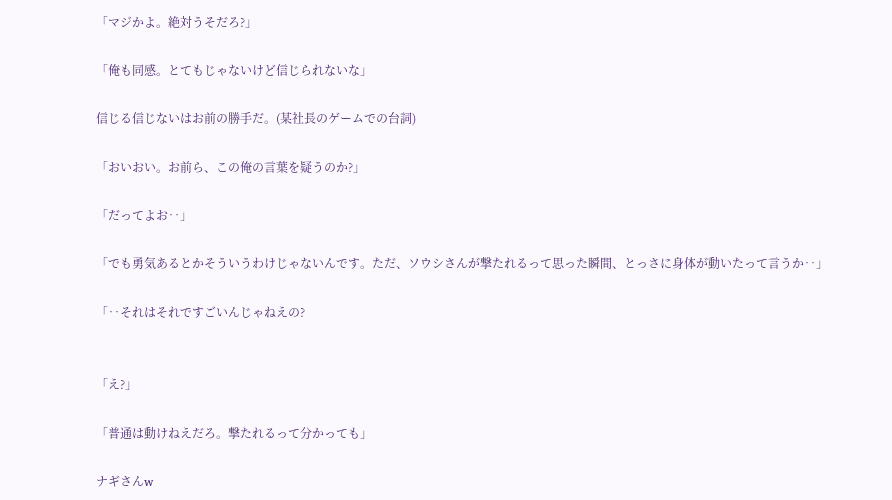「マジかよ。絶対うそだろ?」

「俺も同感。とてもじゃないけど信じられないな」

信じる信じないはお前の勝手だ。(某社長のゲームでの台詞)

「おいおい。お前ら、この俺の言葉を疑うのか?」

「だってよお‥」

「でも勇気あるとかそういうわけじゃないんです。ただ、ソウシさんが撃たれるって思った瞬間、とっさに身体が動いたって言うか‥」

「‥それはそれですごいんじゃねえの?


「え?」

「普通は動けねえだろ。撃たれるって分かっても」

ナギさんw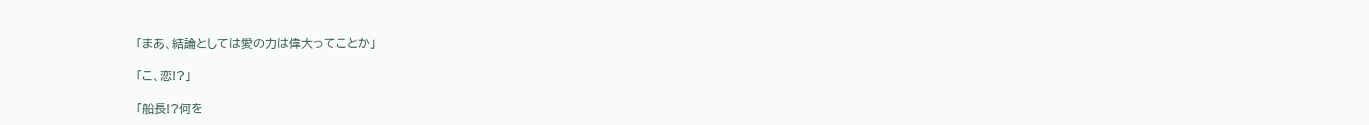「まあ、結論としては愛の力は偉大ってことか」

「こ、恋!?」

「船長!?何を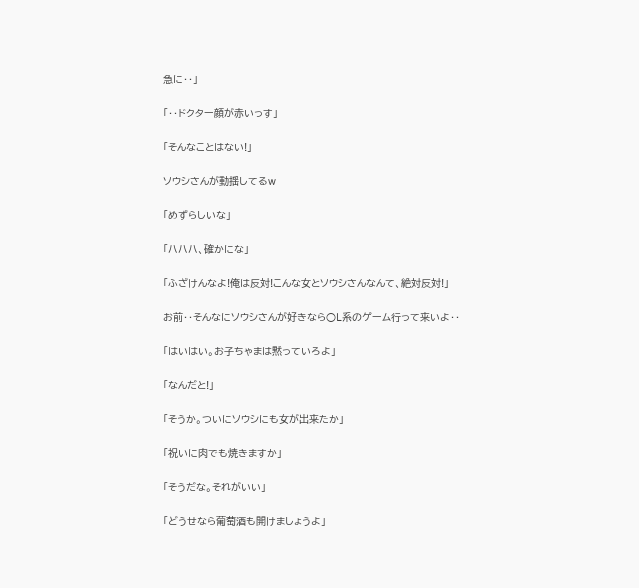急に‥」

「‥ドクター顔が赤いっす」

「そんなことはない!」

ソウシさんが動揺してるw

「めずらしいな」

「ハハハ、確かにな」

「ふざけんなよ!俺は反対!こんな女とソウシさんなんて、絶対反対!」

お前‥そんなにソウシさんが好きなら○L系のゲーム行って来いよ‥

「はいはい。お子ちゃまは黙っていろよ」

「なんだと!」

「そうか。ついにソウシにも女が出来たか」

「祝いに肉でも焼きますか」

「そうだな。それがいい」

「どうせなら葡萄酒も開けましょうよ」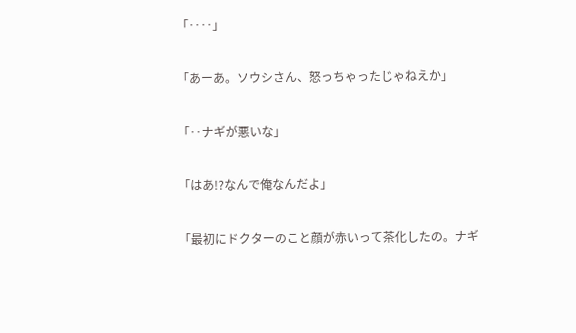「‥‥」

「あーあ。ソウシさん、怒っちゃったじゃねえか」

「‥ナギが悪いな」

「はあ!?なんで俺なんだよ」

「最初にドクターのこと顔が赤いって茶化したの。ナギ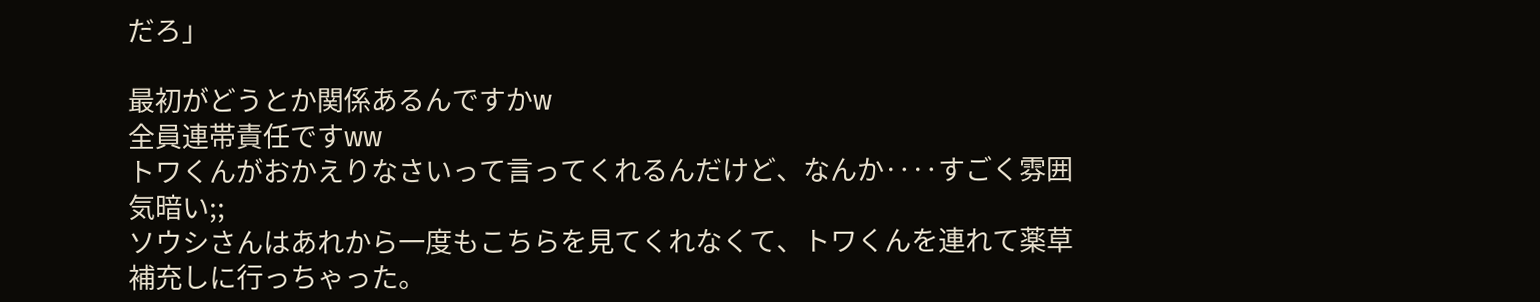だろ」

最初がどうとか関係あるんですかw
全員連帯責任ですww
トワくんがおかえりなさいって言ってくれるんだけど、なんか‥‥すごく雰囲気暗い;;
ソウシさんはあれから一度もこちらを見てくれなくて、トワくんを連れて薬草補充しに行っちゃった。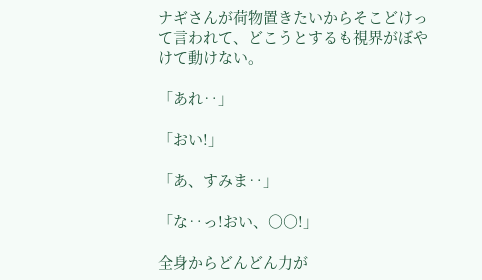ナギさんが荷物置きたいからそこどけって言われて、どこうとするも視界がぼやけて動けない。

「あれ‥」

「おい!」

「あ、すみま‥」

「な‥っ!おい、○○!」

全身からどんどん力が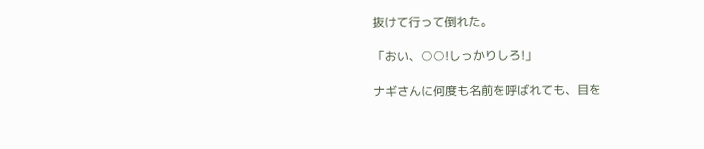抜けて行って倒れた。

「おい、○○!しっかりしろ!」

ナギさんに何度も名前を呼ばれても、目を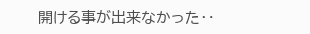開ける事が出来なかった‥